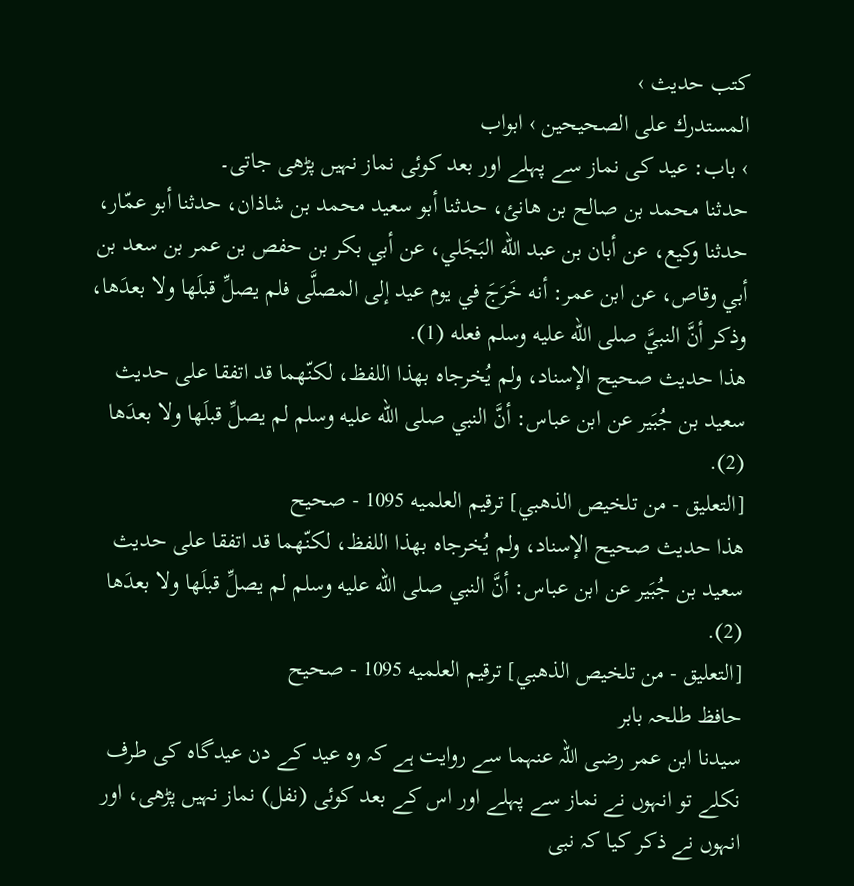کتب حدیث ›
المستدرك على الصحيحين › ابواب
› باب: عید کی نماز سے پہلے اور بعد کوئی نماز نہیں پڑھی جاتی۔
حدثنا محمد بن صالح بن هانئ، حدثنا أبو سعيد محمد بن شاذان، حدثنا أبو عمّار، حدثنا وكيع، عن أبان بن عبد الله البَجَلي، عن أبي بكر بن حفص بن عمر بن سعد بن أبي وقاص، عن ابن عمر: أنه خَرَجَ في يوم عيد إلى المصلَّى فلم يصلِّ قبلَها ولا بعدَها، وذكر أنَّ النبيَّ صلى الله عليه وسلم فعله (1).
هذا حديث صحيح الإسناد، ولم يُخرجاه بهذا اللفظ، لكنّهما قد اتفقا على حديث سعيد بن جُبَير عن ابن عباس: أنَّ النبي صلى الله عليه وسلم لم يصلِّ قبلَها ولا بعدَها (2).
[التعليق - من تلخيص الذهبي] ترقيم العلميه 1095 - صحيح
هذا حديث صحيح الإسناد، ولم يُخرجاه بهذا اللفظ، لكنّهما قد اتفقا على حديث سعيد بن جُبَير عن ابن عباس: أنَّ النبي صلى الله عليه وسلم لم يصلِّ قبلَها ولا بعدَها (2).
[التعليق - من تلخيص الذهبي] ترقيم العلميه 1095 - صحيح
حافظ طلحہ بابر
سیدنا ابن عمر رضی اللہ عنہما سے روایت ہے کہ وہ عید کے دن عیدگاہ کی طرف نکلے تو انہوں نے نماز سے پہلے اور اس کے بعد کوئی (نفل) نماز نہیں پڑھی، اور انہوں نے ذکر کیا کہ نبی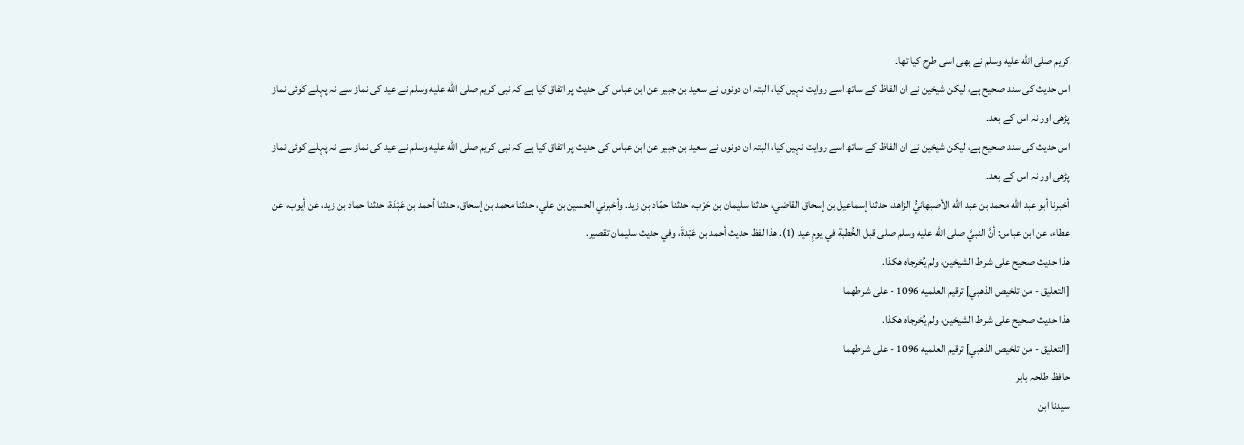کریم صلى الله عليه وسلم نے بھی اسی طرح کیا تھا۔
اس حدیث کی سند صحیح ہے، لیکن شیخین نے ان الفاظ کے ساتھ اسے روایت نہیں کیا، البتہ ان دونوں نے سعید بن جبیر عن ابن عباس کی حدیث پر اتفاق کیا ہے کہ نبی کریم صلى الله عليه وسلم نے عید کی نماز سے نہ پہلے کوئی نماز پڑھی اور نہ اس کے بعد۔
اس حدیث کی سند صحیح ہے، لیکن شیخین نے ان الفاظ کے ساتھ اسے روایت نہیں کیا، البتہ ان دونوں نے سعید بن جبیر عن ابن عباس کی حدیث پر اتفاق کیا ہے کہ نبی کریم صلى الله عليه وسلم نے عید کی نماز سے نہ پہلے کوئی نماز پڑھی اور نہ اس کے بعد۔
أخبرنا أبو عبد الله محمد بن عبد الله الأصبهانيُّ الزاهد، حدثنا إسماعيل بن إسحاق القاضي، حدثنا سليمان بن حَرْب، حدثنا حمّاد بن زيد. وأخبرني الحسين بن علي، حدثنا محمد بن إسحاق، حدثنا أحمد بن عَبْدَة، حدثنا حماد بن زيد، عن أيوب، عن عطاء، عن ابن عباس: أنَّ النبيَّ صلى الله عليه وسلم صلى قبل الخُطبة في يومِ عيد (1). هذا لفظ حديث أحمد بن عَبْدةَ، وفي حديث سليمان تقصير.
هذا حديث صحيح على شرط الشيخين، ولم يُخرجاه هكذا.
[التعليق - من تلخيص الذهبي] ترقيم العلميه 1096 - على شرطهما
هذا حديث صحيح على شرط الشيخين، ولم يُخرجاه هكذا.
[التعليق - من تلخيص الذهبي] ترقيم العلميه 1096 - على شرطهما
حافظ طلحہ بابر
سیدنا ابن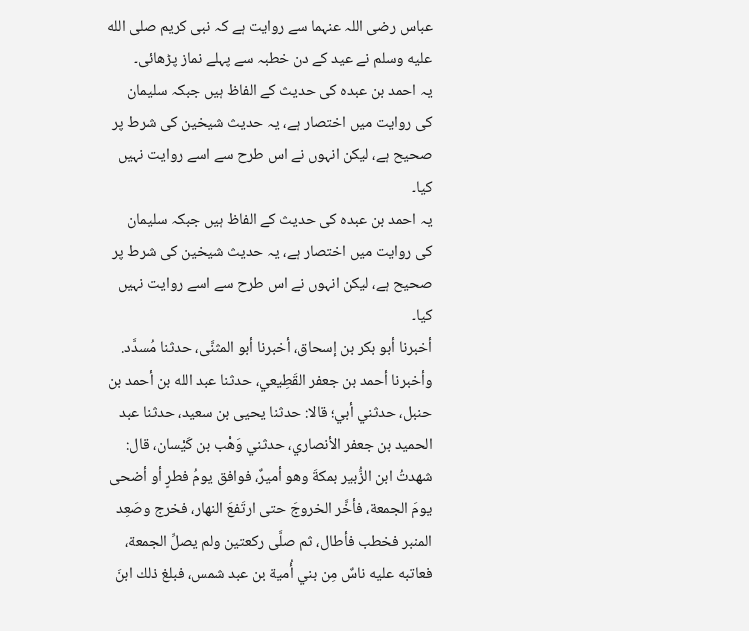عباس رضی اللہ عنہما سے روایت ہے کہ نبی کریم صلى الله عليه وسلم نے عید کے دن خطبہ سے پہلے نماز پڑھائی۔
یہ احمد بن عبدہ کی حدیث کے الفاظ ہیں جبکہ سلیمان کی روایت میں اختصار ہے، یہ حدیث شیخین کی شرط پر صحیح ہے، لیکن انہوں نے اس طرح سے اسے روایت نہیں کیا۔
یہ احمد بن عبدہ کی حدیث کے الفاظ ہیں جبکہ سلیمان کی روایت میں اختصار ہے، یہ حدیث شیخین کی شرط پر صحیح ہے، لیکن انہوں نے اس طرح سے اسے روایت نہیں کیا۔
أخبرنا أبو بكر بن إسحاق، أخبرنا أبو المثنَّى، حدثنا مُسدَّد. وأخبرنا أحمد بن جعفر القَطِيعي، حدثنا عبد الله بن أحمد بن حنبل، حدثني أبي؛ قالا: حدثنا يحيى بن سعيد، حدثنا عبد الحميد بن جعفر الأنصاري، حدثني وَهْب بن كَيْسان، قال: شهدتُ ابن الزُّبير بمكةَ وهو أميرٌ، فوافق يومُ فطرٍ أو أضحى يومَ الجمعة، فأخَّر الخروجَ حتى ارتَفعَ النهار، فخرج وصَعِد المنبر فخطب فأطال، ثم صلَّى ركعتين ولم يصلِّ الجمعة، فعاتبه عليه ناسٌ مِن بني أُمية بن عبد شمس، فبلغ ذلك ابنَ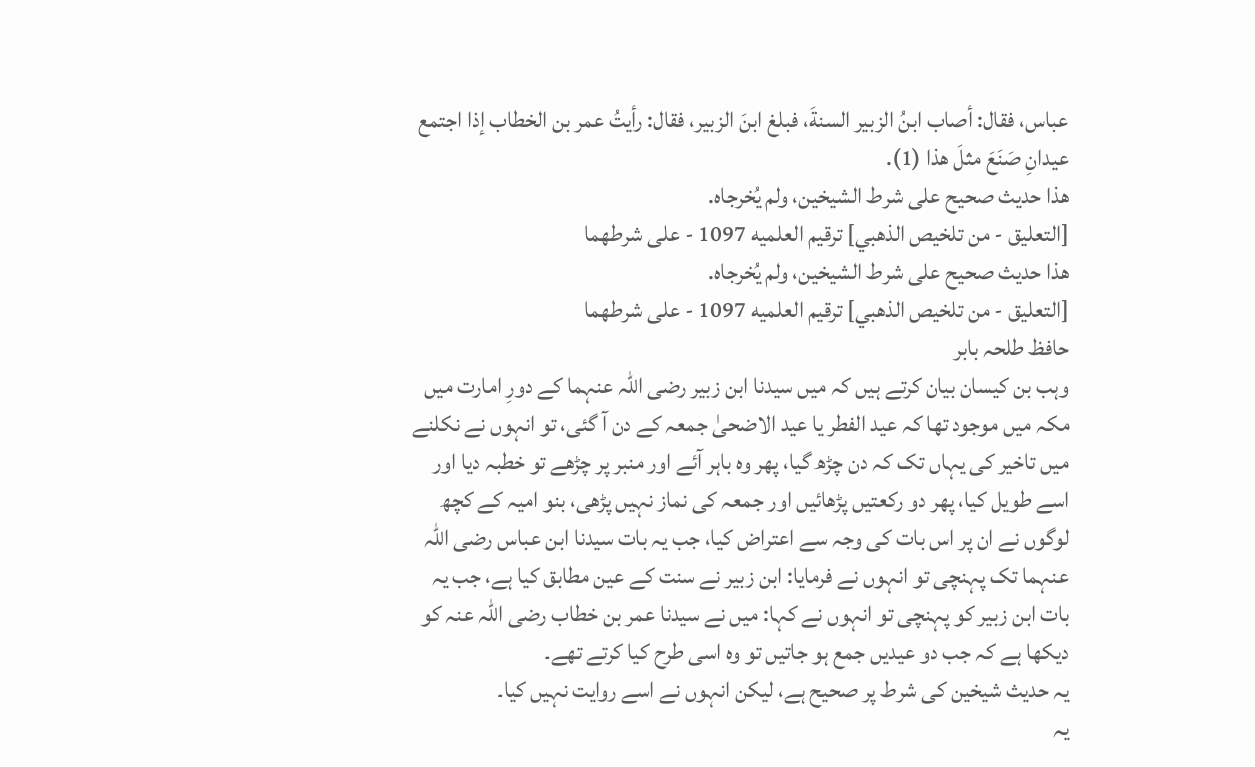عباس، فقال: أصاب ابنُ الزبير السنةَ، فبلغ ابنَ الزبير، فقال: رأيتُ عمر بن الخطاب إذا اجتمع عيدانِ صَنَعَ مثلَ هذا (1).
هذا حديث صحيح على شرط الشيخين، ولم يُخرجاه.
[التعليق - من تلخيص الذهبي] ترقيم العلميه 1097 - على شرطهما
هذا حديث صحيح على شرط الشيخين، ولم يُخرجاه.
[التعليق - من تلخيص الذهبي] ترقيم العلميه 1097 - على شرطهما
حافظ طلحہ بابر
وہب بن کیسان بیان کرتے ہیں کہ میں سیدنا ابن زبیر رضی اللہ عنہما کے دورِ امارت میں مکہ میں موجود تھا کہ عید الفطر یا عید الاضحیٰ جمعہ کے دن آ گئی، تو انہوں نے نکلنے میں تاخیر کی یہاں تک کہ دن چڑھ گیا، پھر وہ باہر آئے اور منبر پر چڑھے تو خطبہ دیا اور اسے طویل کیا، پھر دو رکعتیں پڑھائیں اور جمعہ کی نماز نہیں پڑھی، بنو امیہ کے کچھ لوگوں نے ان پر اس بات کی وجہ سے اعتراض کیا، جب یہ بات سیدنا ابن عباس رضی اللہ عنہما تک پہنچی تو انہوں نے فرمایا: ابن زبیر نے سنت کے عین مطابق کیا ہے، جب یہ بات ابن زبیر کو پہنچی تو انہوں نے کہا: میں نے سیدنا عمر بن خطاب رضی اللہ عنہ کو دیکھا ہے کہ جب دو عیدیں جمع ہو جاتیں تو وہ اسی طرح کیا کرتے تھے۔
یہ حدیث شیخین کی شرط پر صحیح ہے، لیکن انہوں نے اسے روایت نہیں کیا۔
یہ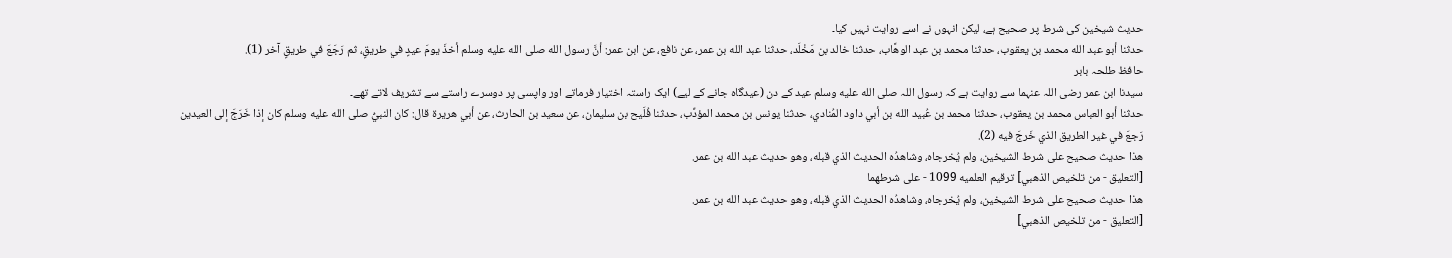حدیث شیخین کی شرط پر صحیح ہے، لیکن انہوں نے اسے روایت نہیں کیا۔
حدثنا أبو عبد الله محمد بن يعقوب، حدثنا محمد بن عبد الوهَّاب، حدثنا خالد بن مَخْلَد، حدثنا عبد الله بن عمر، عن نافع، عن ابن عمر: أنَّ رسول الله صلى الله عليه وسلم أخذَ يومَ عيدٍ في طريقٍ، ثم رَجَعَ في طريقٍ آخر (1).
حافظ طلحہ بابر
سیدنا ابن عمر رضی اللہ عنہما سے روایت ہے کہ رسول اللہ صلى الله عليه وسلم عید کے دن (عیدگاہ جانے کے لیے) ایک راستہ اختیار فرماتے اور واپسی پر دوسرے راستے سے تشریف لاتے تھے۔
حدثنا أبو العباس محمد بن يعقوب، حدثنا محمد بن عُبيد الله بن أبي داود المُنادي، حدثنا يونس بن محمد المؤدِّب، حدثنا فُلَيح بن سليمان، عن سعيد بن الحارث، عن أبي هريرة قال: كان النبيُّ صلى الله عليه وسلم كان إذا خَرَجَ إلى العيدين رَجعَ في غير الطريق الذي خَرجَ فيه (2).
هذا حديث صحيح على شرط الشيخين، ولم يُخرجاه، وشاهدُه الحديث الذي قبله، وهو حديث عبد الله بن عمر.
[التعليق - من تلخيص الذهبي] ترقيم العلميه 1099 - على شرطهما
هذا حديث صحيح على شرط الشيخين، ولم يُخرجاه، وشاهدُه الحديث الذي قبله، وهو حديث عبد الله بن عمر.
[التعليق - من تلخيص الذهبي]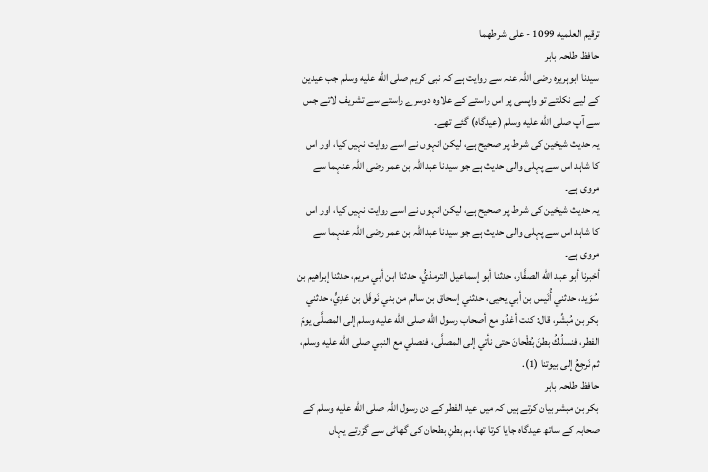ترقيم العلميه 1099 - على شرطهما
حافظ طلحہ بابر
سیدنا ابوہریرہ رضی اللہ عنہ سے روایت ہے کہ نبی کریم صلى الله عليه وسلم جب عیدین کے لیے نکلتے تو واپسی پر اس راستے کے علاوہ دوسرے راستے سے تشریف لاتے جس سے آپ صلى الله عليه وسلم (عیدگاہ) گئے تھے۔
یہ حدیث شیخین کی شرط پر صحیح ہے، لیکن انہوں نے اسے روایت نہیں کیا، اور اس کا شاہد اس سے پہلی والی حدیث ہے جو سیدنا عبداللہ بن عمر رضی اللہ عنہما سے مروی ہے۔
یہ حدیث شیخین کی شرط پر صحیح ہے، لیکن انہوں نے اسے روایت نہیں کیا، اور اس کا شاہد اس سے پہلی والی حدیث ہے جو سیدنا عبداللہ بن عمر رضی اللہ عنہما سے مروی ہے۔
أخبرنا أبو عبد الله الصفَّار، حدثنا أبو إسماعيل الترمذيُّ، حدثنا ابن أبي مريم، حدثنا إبراهيم بن سُوَيد، حدثني أُنَيس بن أبي يحيى، حدثني إسحاق بن سالم من بني نَوفَل بن عَدِيٍّ، حدثني بكر بن مُبشِّر، قال: كنت أغدُو مع أصحاب رسول الله صلى الله عليه وسلم إلى المصلَّى يومَ الفطر، فنسلُكُ بطنَ بُطْحانَ حتى نأتي إلى المصلَّى، فنصلي مع النبي صلى الله عليه وسلم، ثم نَرجِعُ إلى بيوتنا (1).
حافظ طلحہ بابر
بکر بن مبشر بیان کرتے ہیں کہ میں عید الفطر کے دن رسول اللہ صلى الله عليه وسلم کے صحابہ کے ساتھ عیدگاہ جایا کرتا تھا، ہم بطنِ بطحان کی گھاٹی سے گزرتے یہاں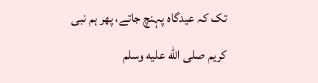تک کہ عیدگاہ پہنچ جاتے، پھر ہم نبی کریم صلى الله عليه وسلم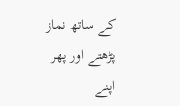کے ساتھ نماز پڑھتے اور پھر اپنے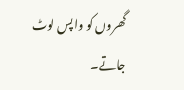گھروں کو واپس لوٹ جاتے۔